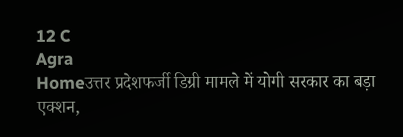12 C
Agra
Homeउत्तर प्रदेशफर्जी डिग्री मामले में योगी सरकार का बड़ा एक्शन,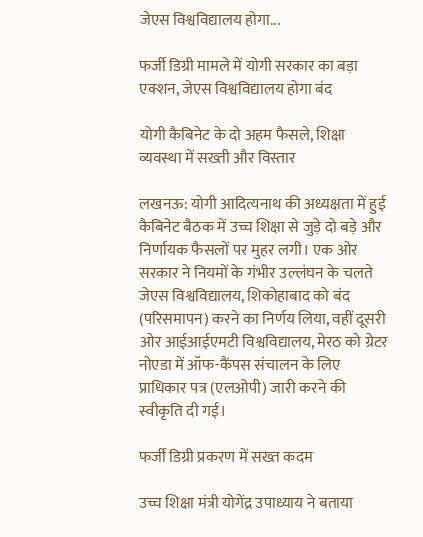जेएस विश्वविद्यालय होगा...

फर्जी डिग्री मामले में योगी सरकार का बड़ा एक्शन, जेएस विश्वविद्यालय होगा बंद

योगी कैबिनेट के दो अहम फैसले, शिक्षा व्यवस्था में सख्ती और विस्तार

लखनऊ: योगी आदित्यनाथ की अध्यक्षता में हुई कैबिनेट बैठक में उच्च शिक्षा से जुड़े दो बड़े और निर्णायक फैसलों पर मुहर लगी। एक ओर सरकार ने नियमों के गंभीर उल्लंघन के चलते जेएस विश्वविद्यालय, शिकोहाबाद को बंद (परिसमापन) करने का निर्णय लिया, वहीं दूसरी ओर आईआईएमटी विश्वविद्यालय, मेरठ को ग्रेटर नोएडा में ऑफ-कैंपस संचालन के लिए प्राधिकार पत्र (एलओपी) जारी करने की स्वीकृति दी गई।

फर्जी डिग्री प्रकरण में सख्त कदम

उच्च शिक्षा मंत्री योगेंद्र उपाध्याय ने बताया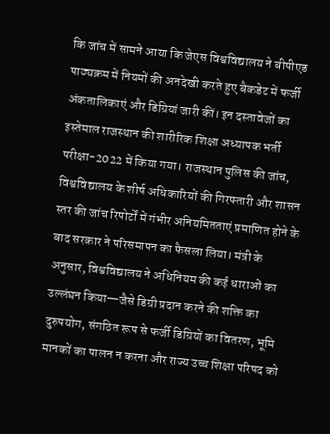कि जांच में सामने आया कि जेएस विश्वविद्यालय ने बीपीएड पाठ्यक्रम में नियमों की अनदेखी करते हुए बैकडेट में फर्जी अंकतालिकाएं और डिग्रियां जारी कीं। इन दस्तावेजों का इस्तेमाल राजस्थान की शारीरिक शिक्षा अध्यापक भर्ती परीक्षा-2022 में किया गया। राजस्थान पुलिस की जांच, विश्वविद्यालय के शीर्ष अधिकारियों की गिरफ्तारी और शासन स्तर की जांच रिपोर्टों में गंभीर अनियमितताएं प्रमाणित होने के बाद सरकार ने परिसमापन का फैसला लिया। मंत्री के अनुसार, विश्वविद्यालय ने अधिनियम की कई धाराओं का उल्लंघन किया—जैसे डिग्री प्रदान करने की शक्ति का दुरुपयोग, संगठित रूप से फर्जी डिग्रियों का वितरण, भूमि मानकों का पालन न करना और राज्य उच्च शिक्षा परिषद को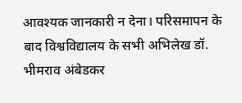आवश्यक जानकारी न देना। परिसमापन के बाद विश्वविद्यालय के सभी अभिलेख डॉ. भीमराव अंबेडकर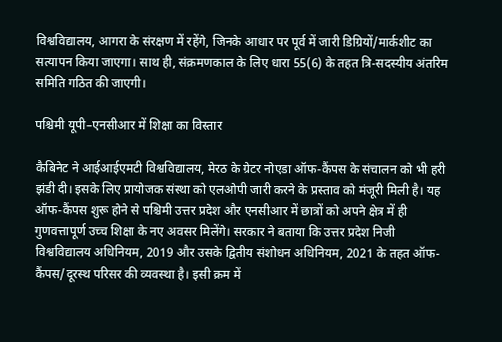विश्वविद्यालय, आगरा के संरक्षण में रहेंगे, जिनके आधार पर पूर्व में जारी डिग्रियों/मार्कशीट का सत्यापन किया जाएगा। साथ ही, संक्रमणकाल के लिए धारा 55(6) के तहत त्रि-सदस्यीय अंतरिम समिति गठित की जाएगी।

पश्चिमी यूपी–एनसीआर में शिक्षा का विस्तार

कैबिनेट ने आईआईएमटी विश्वविद्यालय, मेरठ के ग्रेटर नोएडा ऑफ-कैंपस के संचालन को भी हरी झंडी दी। इसके लिए प्रायोजक संस्था को एलओपी जारी करने के प्रस्ताव को मंजूरी मिली है। यह ऑफ-कैंपस शुरू होने से पश्चिमी उत्तर प्रदेश और एनसीआर में छात्रों को अपने क्षेत्र में ही गुणवत्तापूर्ण उच्च शिक्षा के नए अवसर मिलेंगे। सरकार ने बताया कि उत्तर प्रदेश निजी विश्वविद्यालय अधिनियम, 2019 और उसके द्वितीय संशोधन अधिनियम, 2021 के तहत ऑफ-कैंपस/दूरस्थ परिसर की व्यवस्था है। इसी क्रम में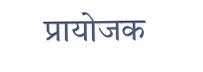प्रायोजक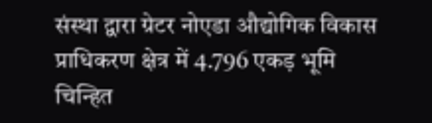संस्था द्वारा ग्रेटर नोएडा औद्योगिक विकास प्राधिकरण क्षेत्र में 4.796 एकड़ भूमि चिन्हित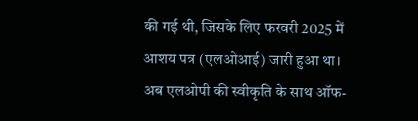की गई थी, जिसके लिए फरवरी 2025 में आशय पत्र (एलओआई) जारी हुआ था। अब एलओपी की स्वीकृति के साथ ऑफ-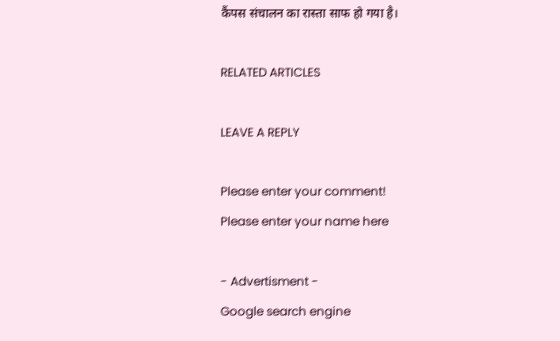कैंपस संचालन का रास्ता साफ हो गया है।

RELATED ARTICLES

LEAVE A REPLY

Please enter your comment!
Please enter your name here

- Advertisment -
Google search engine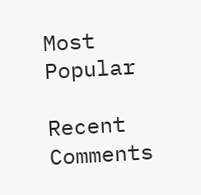Most Popular

Recent Comments